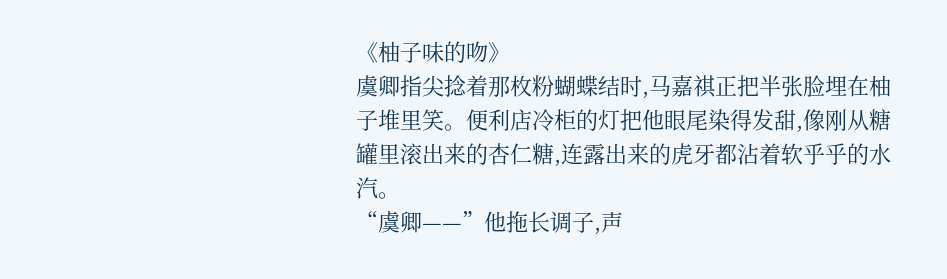《柚子味的吻》
虞卿指尖捻着那枚粉蝴蝶结时,马嘉祺正把半张脸埋在柚子堆里笑。便利店冷柜的灯把他眼尾染得发甜,像刚从糖罐里滚出来的杏仁糖,连露出来的虎牙都沾着软乎乎的水汽。
“虞卿——”他拖长调子,声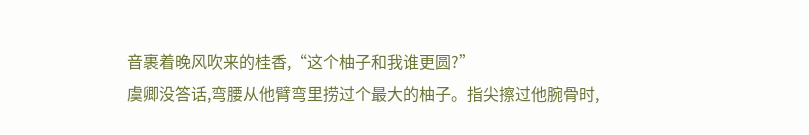音裹着晚风吹来的桂香,“这个柚子和我谁更圆?”
虞卿没答话,弯腰从他臂弯里捞过个最大的柚子。指尖擦过他腕骨时,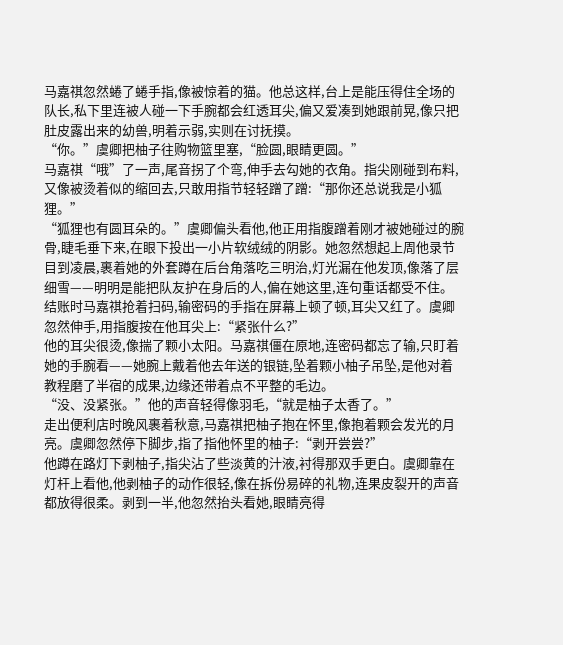马嘉祺忽然蜷了蜷手指,像被惊着的猫。他总这样,台上是能压得住全场的队长,私下里连被人碰一下手腕都会红透耳尖,偏又爱凑到她跟前晃,像只把肚皮露出来的幼兽,明着示弱,实则在讨抚摸。
“你。”虞卿把柚子往购物篮里塞,“脸圆,眼睛更圆。”
马嘉祺“哦”了一声,尾音拐了个弯,伸手去勾她的衣角。指尖刚碰到布料,又像被烫着似的缩回去,只敢用指节轻轻蹭了蹭:“那你还总说我是小狐狸。”
“狐狸也有圆耳朵的。”虞卿偏头看他,他正用指腹蹭着刚才被她碰过的腕骨,睫毛垂下来,在眼下投出一小片软绒绒的阴影。她忽然想起上周他录节目到凌晨,裹着她的外套蹲在后台角落吃三明治,灯光漏在他发顶,像落了层细雪——明明是能把队友护在身后的人,偏在她这里,连句重话都受不住。
结账时马嘉祺抢着扫码,输密码的手指在屏幕上顿了顿,耳尖又红了。虞卿忽然伸手,用指腹按在他耳尖上:“紧张什么?”
他的耳尖很烫,像揣了颗小太阳。马嘉祺僵在原地,连密码都忘了输,只盯着她的手腕看——她腕上戴着他去年送的银链,坠着颗小柚子吊坠,是他对着教程磨了半宿的成果,边缘还带着点不平整的毛边。
“没、没紧张。”他的声音轻得像羽毛,“就是柚子太香了。”
走出便利店时晚风裹着秋意,马嘉祺把柚子抱在怀里,像抱着颗会发光的月亮。虞卿忽然停下脚步,指了指他怀里的柚子:“剥开尝尝?”
他蹲在路灯下剥柚子,指尖沾了些淡黄的汁液,衬得那双手更白。虞卿靠在灯杆上看他,他剥柚子的动作很轻,像在拆份易碎的礼物,连果皮裂开的声音都放得很柔。剥到一半,他忽然抬头看她,眼睛亮得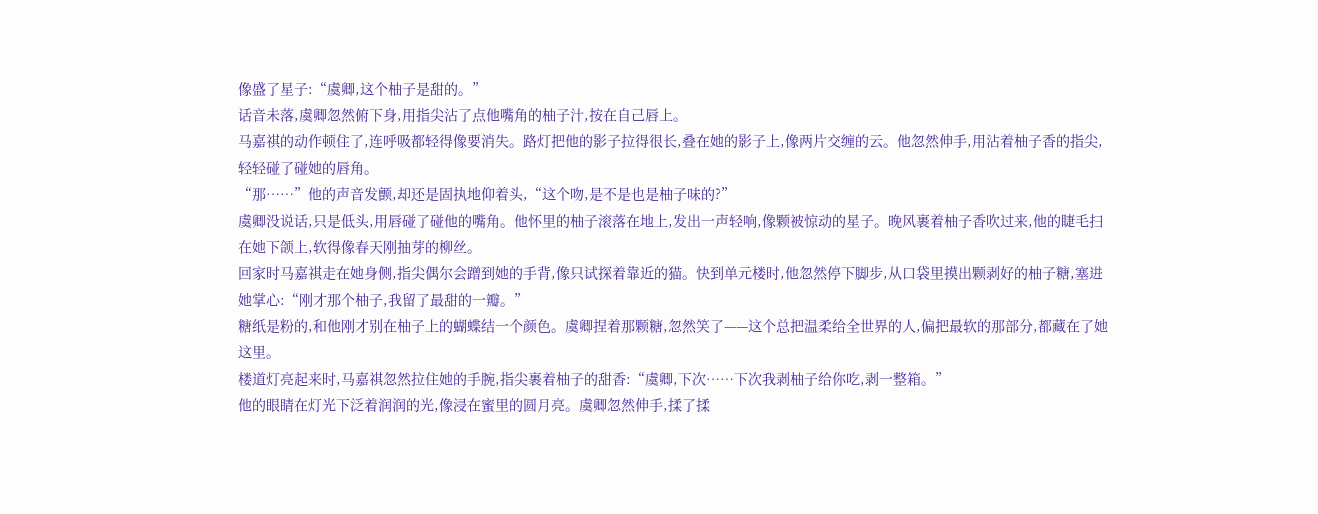像盛了星子:“虞卿,这个柚子是甜的。”
话音未落,虞卿忽然俯下身,用指尖沾了点他嘴角的柚子汁,按在自己唇上。
马嘉祺的动作顿住了,连呼吸都轻得像要消失。路灯把他的影子拉得很长,叠在她的影子上,像两片交缠的云。他忽然伸手,用沾着柚子香的指尖,轻轻碰了碰她的唇角。
“那……”他的声音发颤,却还是固执地仰着头,“这个吻,是不是也是柚子味的?”
虞卿没说话,只是低头,用唇碰了碰他的嘴角。他怀里的柚子滚落在地上,发出一声轻响,像颗被惊动的星子。晚风裹着柚子香吹过来,他的睫毛扫在她下颌上,软得像春天刚抽芽的柳丝。
回家时马嘉祺走在她身侧,指尖偶尔会蹭到她的手背,像只试探着靠近的猫。快到单元楼时,他忽然停下脚步,从口袋里摸出颗剥好的柚子糖,塞进她掌心:“刚才那个柚子,我留了最甜的一瓣。”
糖纸是粉的,和他刚才别在柚子上的蝴蝶结一个颜色。虞卿捏着那颗糖,忽然笑了——这个总把温柔给全世界的人,偏把最软的那部分,都藏在了她这里。
楼道灯亮起来时,马嘉祺忽然拉住她的手腕,指尖裹着柚子的甜香:“虞卿,下次……下次我剥柚子给你吃,剥一整箱。”
他的眼睛在灯光下泛着润润的光,像浸在蜜里的圆月亮。虞卿忽然伸手,揉了揉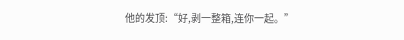他的发顶:“好,剥一整箱,连你一起。”